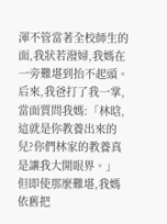渾不管當著全校師生的面,我狀若潑婦,我媽在一旁難堪到抬不起頭。
后來,我爸打了我一掌,當面質問我媽:「林晗,這就是你教養出來的兒?你們林家的教養真是讓我大開眼界。」
但即使那麼難堪,我媽依舊把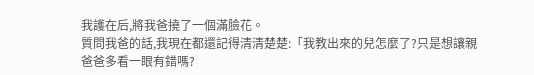我護在后,將我爸撓了一個滿臉花。
質問我爸的話,我現在都還記得清清楚楚:「我教出來的兒怎麼了?只是想讓親爸爸多看一眼有錯嗎?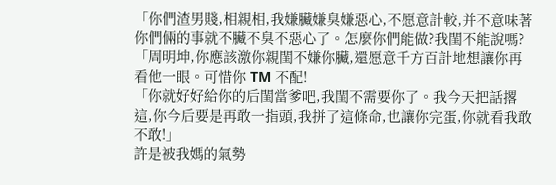「你們渣男賤,相親相,我嫌臟嫌臭嫌惡心,不愿意計較,并不意味著你們倆的事就不臟不臭不惡心了。怎麼你們能做?我閨不能說嗎?
「周明坤,你應該激你親閨不嫌你臟,還愿意千方百計地想讓你再看他一眼。可惜你 TM 不配!
「你就好好給你的后閨當爹吧,我閨不需要你了。我今天把話撂這,你今后要是再敢一指頭,我拼了這條命,也讓你完蛋,你就看我敢不敢!」
許是被我媽的氣勢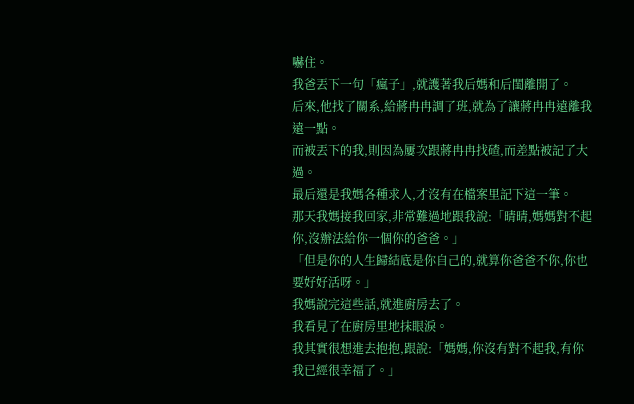嚇住。
我爸丟下一句「瘋子」,就護著我后媽和后閨離開了。
后來,他找了關系,給蔣冉冉調了班,就為了讓蔣冉冉遠離我遠一點。
而被丟下的我,則因為屢次跟蔣冉冉找碴,而差點被記了大過。
最后還是我媽各種求人,才沒有在檔案里記下這一筆。
那天我媽接我回家,非常難過地跟我說:「晴晴,媽媽對不起你,沒辦法給你一個你的爸爸。」
「但是你的人生歸結底是你自己的,就算你爸爸不你,你也要好好活呀。」
我媽說完這些話,就進廚房去了。
我看見了在廚房里地抹眼淚。
我其實很想進去抱抱,跟說:「媽媽,你沒有對不起我,有你我已經很幸福了。」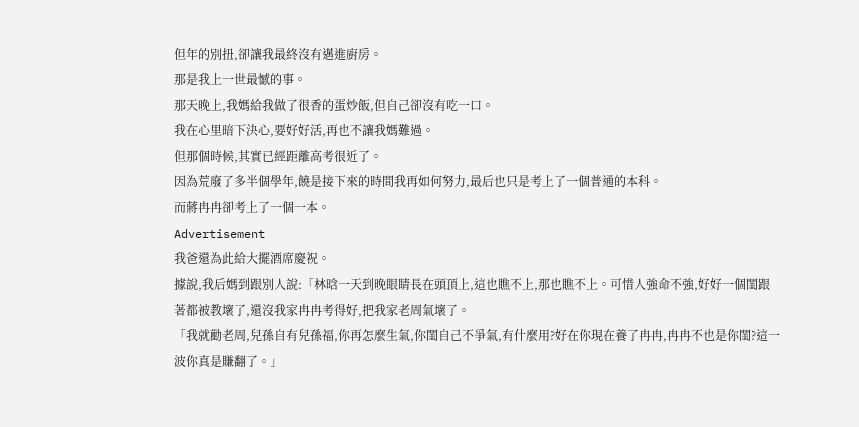但年的別扭,卻讓我最終沒有邁進廚房。
那是我上一世最憾的事。
那天晚上,我媽給我做了很香的蛋炒飯,但自己卻沒有吃一口。
我在心里暗下決心,要好好活,再也不讓我媽難過。
但那個時候,其實已經距離高考很近了。
因為荒廢了多半個學年,饒是接下來的時間我再如何努力,最后也只是考上了一個普通的本科。
而蔣冉冉卻考上了一個一本。
Advertisement
我爸還為此給大擺酒席慶祝。
據說,我后媽到跟別人說:「林晗一天到晚眼睛長在頭頂上,這也瞧不上,那也瞧不上。可惜人強命不強,好好一個閨跟著都被教壞了,還沒我家冉冉考得好,把我家老周氣壞了。
「我就勸老周,兒孫自有兒孫福,你再怎麼生氣,你閨自己不爭氣,有什麼用?好在你現在養了冉冉,冉冉不也是你閨?這一波你真是賺翻了。」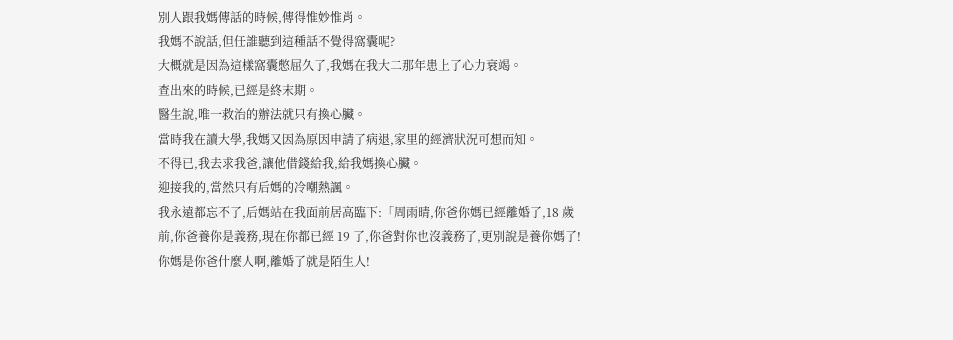別人跟我媽傳話的時候,傳得惟妙惟肖。
我媽不說話,但任誰聽到這種話不覺得窩囊呢?
大概就是因為這樣窩囊憋屈久了,我媽在我大二那年患上了心力衰竭。
查出來的時候,已經是終末期。
醫生說,唯一救治的辦法就只有換心臟。
當時我在讀大學,我媽又因為原因申請了病退,家里的經濟狀況可想而知。
不得已,我去求我爸,讓他借錢給我,給我媽換心臟。
迎接我的,當然只有后媽的冷嘲熱諷。
我永遠都忘不了,后媽站在我面前居高臨下:「周雨晴,你爸你媽已經離婚了,18 歲前,你爸養你是義務,現在你都已經 19 了,你爸對你也沒義務了,更別說是養你媽了!你媽是你爸什麼人啊,離婚了就是陌生人!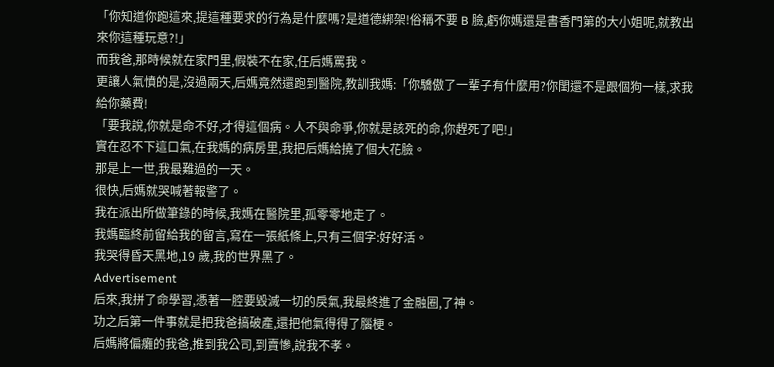「你知道你跑這來,提這種要求的行為是什麼嗎?是道德綁架!俗稱不要 B 臉,虧你媽還是書香門第的大小姐呢,就教出來你這種玩意?!」
而我爸,那時候就在家門里,假裝不在家,任后媽罵我。
更讓人氣憤的是,沒過兩天,后媽竟然還跑到醫院,教訓我媽:「你驕傲了一輩子有什麼用?你閨還不是跟個狗一樣,求我給你藥費!
「要我說,你就是命不好,才得這個病。人不與命爭,你就是該死的命,你趕死了吧!」
實在忍不下這口氣,在我媽的病房里,我把后媽給撓了個大花臉。
那是上一世,我最難過的一天。
很快,后媽就哭喊著報警了。
我在派出所做筆錄的時候,我媽在醫院里,孤零零地走了。
我媽臨終前留給我的留言,寫在一張紙條上,只有三個字:好好活。
我哭得昏天黑地,19 歲,我的世界黑了。
Advertisement
后來,我拼了命學習,憑著一腔要毀滅一切的戾氣,我最終進了金融圈,了神。
功之后第一件事就是把我爸搞破產,還把他氣得得了腦梗。
后媽將偏癱的我爸,推到我公司,到賣慘,說我不孝。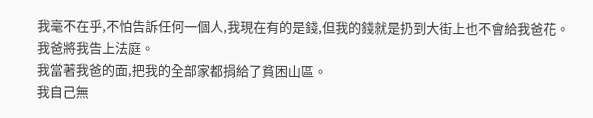我毫不在乎,不怕告訴任何一個人,我現在有的是錢,但我的錢就是扔到大街上也不會給我爸花。
我爸將我告上法庭。
我當著我爸的面,把我的全部家都捐給了貧困山區。
我自己無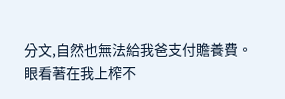分文,自然也無法給我爸支付贍養費。
眼看著在我上榨不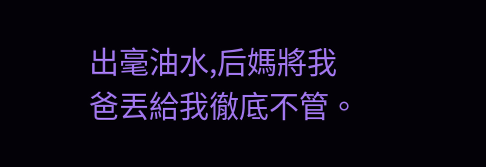出毫油水,后媽將我爸丟給我徹底不管。